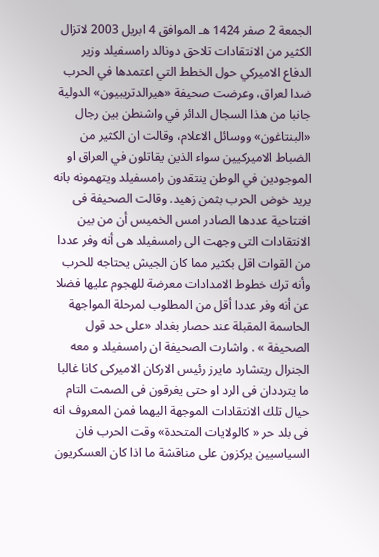الجمعة 2 صفر 1424 هـ الموافق 4 ابريل 2003 لاتزال الكثير من الانتقادات تلاحق دونالد رامسفيلد وزير الدفاع الاميركي حول الخطط التي اعتمدها في الحرب ضدا لعراق، وعرضت صحيفة «هيرالدتريبيون» الدولية جانبا من هذا السجال الدائر في واشنطن بين رجال «البنتاغون» ووسائل الاعلام، وقالت ان الكثير من الضباط الاميركيين سواء الذين يقاتلون في العراق او الموجودين في الوطن ينتقدون رامسفيلد ويتهمونه بانه يريد خوض الحرب بثمن زهيد. وقالت الصحيفة فى افتتاحية عددها الصادر امس الخميس أن من بين الانتقادات التى وجهت الى رامسفيلد هى أنه وفر عددا من القوات اقل بكثير مما كان الجيش يحتاجه للحرب وأنه ترك خطوط الامدادات معرضة للهجوم عليها فضلا عن أنه وفر عددا أقل من المطلوب لمرحلة المواجهة الحاسمة المقبلة عند حصار بغداد «على حد قول الصحيفة » . واشارت الصحيفة ان رامسفيلد و معه الجنرال ريتشارد مايرز رئيس الاركان الاميركى كانا غالبا ما يترددان فى الرد او حتى يغرقون فى الصمت التام حيال تلك الانتقادات الموجهة اليهما فمن المعروف انه فى بلد حر « كالولايات المتحدة» وقت الحرب فان السياسيين يركزون على مناقشة ما اذا كان العسكريون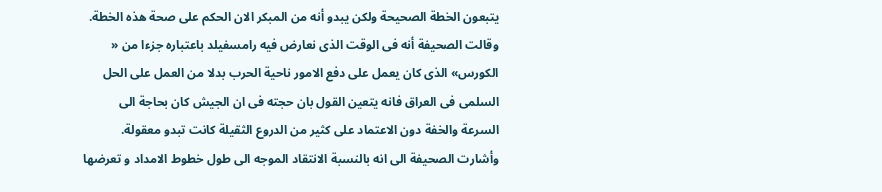يتبعون الخطة الصحيحة ولكن يبدو أنه من المبكر الان الحكم على صحة هذه الخطة. وقالت الصحيفة أنه فى الوقت الذى نعارض فيه رامسفيلد باعتباره جزءا من « الكورس» الذى كان يعمل على دفع الامور ناحية الحرب بدلا من العمل على الحل السلمى فى العراق فانه يتعين القول بان حجته فى ان الجيش كان بحاجة الى السرعة والخفة دون الاعتماد على كثير من الدروع الثقيلة كانت تبدو معقولة. وأشارت الصحيفة الى انه بالنسبة الانتقاد الموجه الى طول خطوط الامداد و تعرضها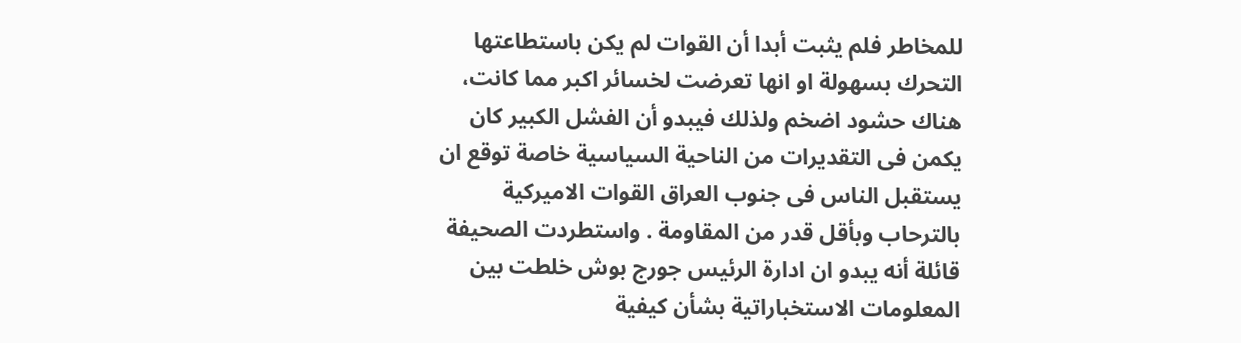للمخاطر فلم يثبت أبدا أن القوات لم يكن باستطاعتها التحرك بسهولة او انها تعرضت لخسائر اكبر مما كانت، هناك حشود اضخم ولذلك فيبدو أن الفشل الكبير كان يكمن فى التقديرات من الناحية السياسية خاصة توقع ان يستقبل الناس فى جنوب العراق القوات الاميركية بالترحاب وبأقل قدر من المقاومة . واستطردت الصحيفة قائلة أنه يبدو ان ادارة الرئيس جورج بوش خلطت بين المعلومات الاستخباراتية بشأن كيفية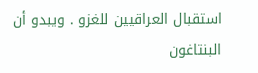استقبال العراقيين للغزو . ويبدو أن البنتاغون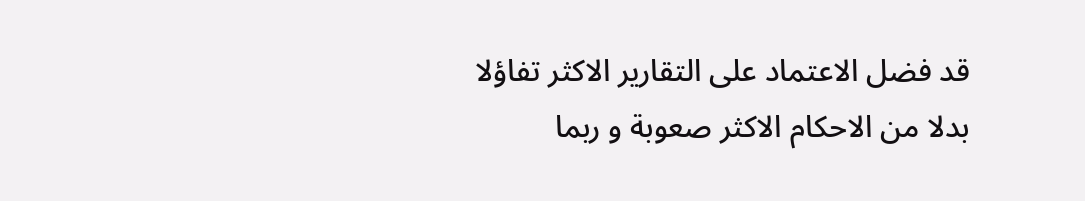قد فضل الاعتماد على التقارير الاكثر تفاؤلا بدلا من الاحكام الاكثر صعوبة و ربما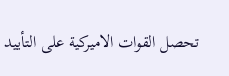تحصل القوات الاميركية على التأييد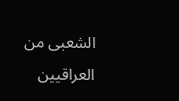الشعبى من العراقيين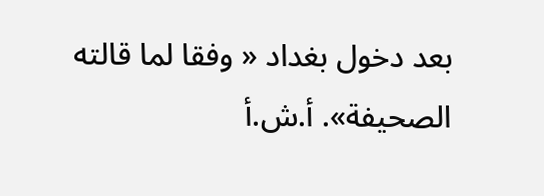بعد دخول بغداد « وفقا لما قالته الصحيفة». أ.ش.أ